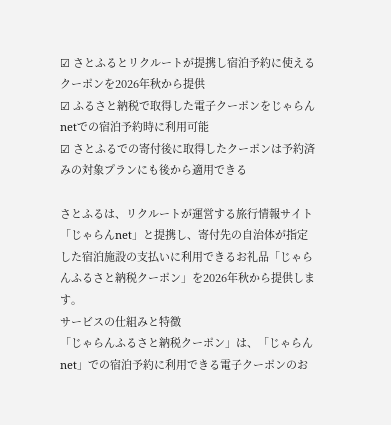☑ さとふるとリクルートが提携し宿泊予約に使えるクーポンを2026年秋から提供
☑ ふるさと納税で取得した電子クーポンをじゃらんnetでの宿泊予約時に利用可能
☑ さとふるでの寄付後に取得したクーポンは予約済みの対象プランにも後から適用できる

さとふるは、リクルートが運営する旅行情報サイト「じゃらんnet」と提携し、寄付先の自治体が指定した宿泊施設の支払いに利用できるお礼品「じゃらんふるさと納税クーポン」を2026年秋から提供します。
サービスの仕組みと特徴
「じゃらんふるさと納税クーポン」は、「じゃらんnet」での宿泊予約に利用できる電子クーポンのお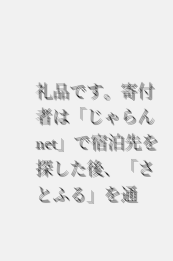礼品です。寄付者は「じゃらんnet」で宿泊先を探した後、「さとふる」を通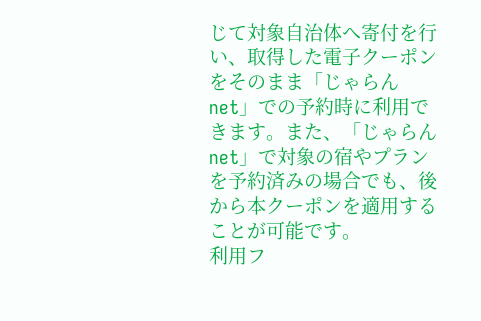じて対象自治体へ寄付を行い、取得した電子クーポンをそのまま「じゃらんnet」での予約時に利用できます。また、「じゃらんnet」で対象の宿やプランを予約済みの場合でも、後から本クーポンを適用することが可能です。
利用フ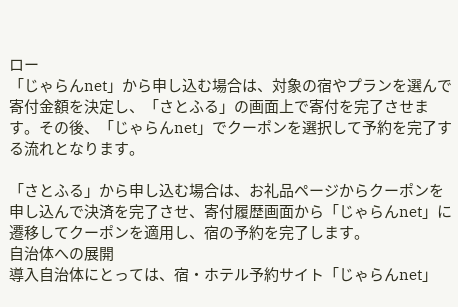ロー
「じゃらんnet」から申し込む場合は、対象の宿やプランを選んで寄付金額を決定し、「さとふる」の画面上で寄付を完了させます。その後、「じゃらんnet」でクーポンを選択して予約を完了する流れとなります。

「さとふる」から申し込む場合は、お礼品ページからクーポンを申し込んで決済を完了させ、寄付履歴画面から「じゃらんnet」に遷移してクーポンを適用し、宿の予約を完了します。
自治体への展開
導入自治体にとっては、宿・ホテル予約サイト「じゃらんnet」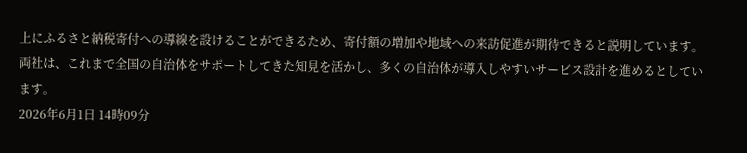上にふるさと納税寄付への導線を設けることができるため、寄付額の増加や地域への来訪促進が期待できると説明しています。両社は、これまで全国の自治体をサポートしてきた知見を活かし、多くの自治体が導入しやすいサービス設計を進めるとしています。
2026年6月1日 14時09分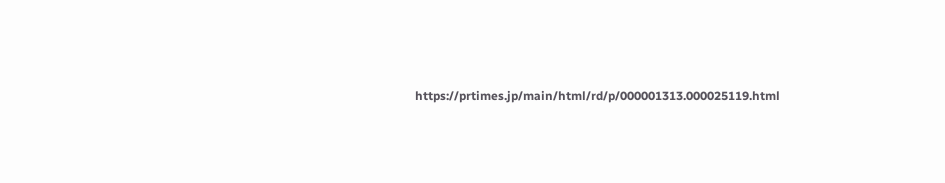https://prtimes.jp/main/html/rd/p/000001313.000025119.html